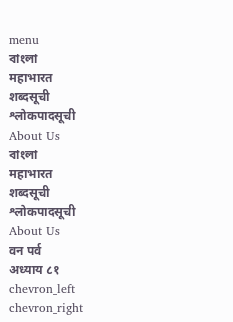menu
বাংলা
महाभारत
शब्दसूची
श्लोकपादसूची
About Us
বাংলা
महाभारत
शब्दसूची
श्लोकपादसूची
About Us
वन पर्व
अध्याय ८१
chevron_left
chevron_right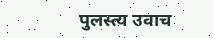पुलस्त्य उवाच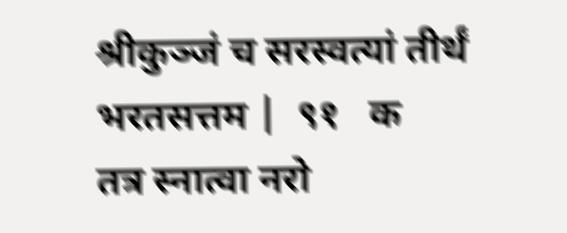श्रीकुञ्जं च सरस्वत्यां तीर्थं भरतसत्तम |  ९१   क
तत्र स्नात्वा नरो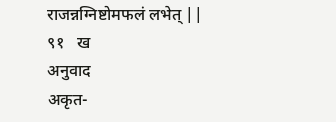राजन्नग्निष्टोमफलं लभेत् ||  ९१   ख
अनुवाद
अकृत-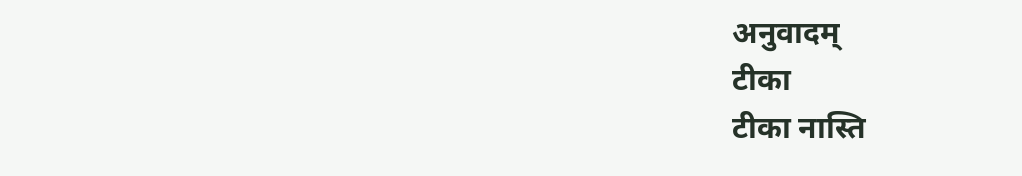अनुवादम्
टीका
टीका नास्ति